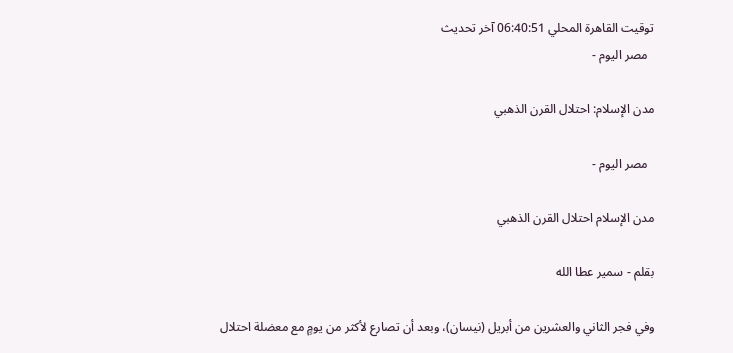توقيت القاهرة المحلي 06:40:51 آخر تحديث
  مصر اليوم -

مدن الإسلام: احتلال القرن الذهبي

  مصر اليوم -

مدن الإسلام احتلال القرن الذهبي

بقلم - سمير عطا الله

وفي فجر الثاني والعشرين من أبريل (نيسان)، وبعد أن تصارع لأكثر من يومٍ مع معضلة احتلال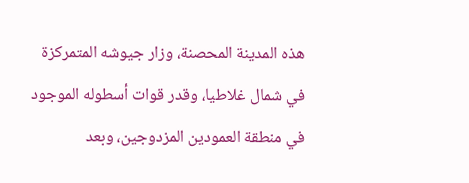هذه المدينة المحصنة، وزار جيوشه المتمركزة في شمال غلاطيا، وقدر قوات أسطوله الموجود في منطقة العمودين المزدوجين، وبعد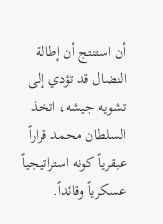أن استنتج أن إطالة النضال قد تؤدي إلى تشويه جيشه، اتخذ السلطان محمد قراراً عبقرياً كونه استراتيجياً عسكرياً وقائداً.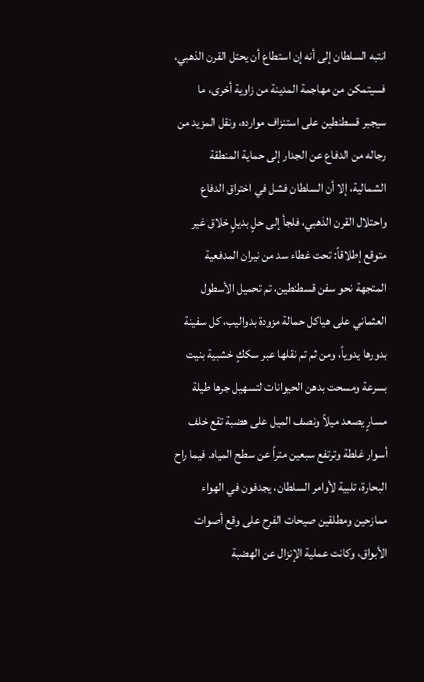انتبه السلطان إلى أنه إن استطاع أن يحتل القرن الذهبي، فسيتمكن من مهاجمة المدينة من زاوية أخرى، ما سيجبر قسطنطين على استنزاف موارده، ونقل المزيد من رجاله من الدفاع عن الجدار إلى حماية المنطقة الشمالية، إلا أن السلطان فشل في اختراق الدفاع واحتلال القرن الذهبي، فلجأ إلى حلٍ بديلٍ خلاق غير متوقع إطلاقاً: تحت غطاء سد من نيران المدفعية المتجهة نحو سفن قسطنطين، تم تحميل الأسطول العثماني على هياكل حمالة مزودة بدواليب، كل سفينة بدورها يدوياً، ومن ثم تم نقلها عبر سككٍ خشبية بنيت بسرعة ومسحت بدهن الحيوانات لتسهيل جرها طيلة مسارٍ يصعد ميلاً ونصف الميل على هضبة تقع خلف أسوار غلطة وترتفع سبعين متراً عن سطح المياه. فيما راح البحارة، تلبية لأوامر السلطان، يجدفون في الهواء ممازحين ومطلقين صيحات الفرح على وقع أصوات الأبواق، وكانت عملية الإنزال عن الهضبة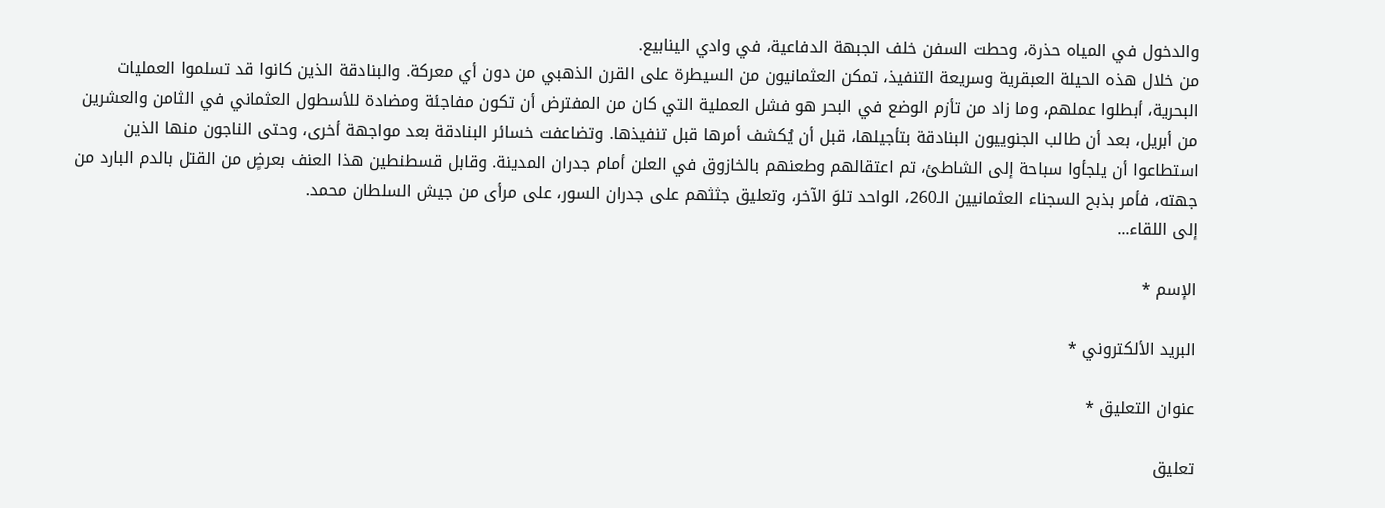والدخول في المياه حذرة، وحطت السفن خلف الجبهة الدفاعية، في وادي الينابيع.
من خلال هذه الحيلة العبقرية وسريعة التنفيذ، تمكن العثمانيون من السيطرة على القرن الذهبي من دون أي معركة. والبنادقة الذين كانوا قد تسلموا العمليات البحرية، أبطلوا عملهم، وما زاد من تأزم الوضع في البحر هو فشل العملية التي كان من المفترض أن تكون مفاجئة ومضادة للأسطول العثماني في الثامن والعشرين من أبريل، بعد أن طالب الجنوييون البنادقة بتأجيلها، قبل أن يُكشف أمرها قبل تنفيذها. وتضاعفت خسائر البنادقة بعد مواجهة أخرى، وحتى الناجون منها الذين استطاعوا أن يلجأوا سباحة إلى الشاطئ، تم اعتقالهم وطعنهم بالخازوق في العلن أمام جدران المدينة. وقابل قسطنطين هذا العنف بعرضٍ من القتل بالدم البارد من جهته، فأمر بذبح السجناء العثمانيين الـ260، الواحد تلوَ الآخر، وتعليق جثثهم على جدران السور، على مرأى من جيش السلطان محمد.
إلى اللقاء...

الإسم *

البريد الألكتروني *

عنوان التعليق *

تعليق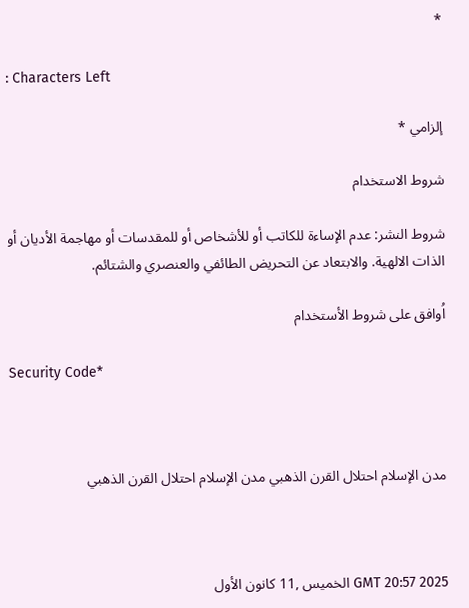*

: Characters Left

إلزامي *

شروط الاستخدام

شروط النشر: عدم الإساءة للكاتب أو للأشخاص أو للمقدسات أو مهاجمة الأديان أو الذات الالهية. والابتعاد عن التحريض الطائفي والعنصري والشتائم.

اُوافق على شروط الأستخدام

Security Code*



مدن الإسلام احتلال القرن الذهبي مدن الإسلام احتلال القرن الذهبي



GMT 20:57 2025 الخميس ,11 كانون الأول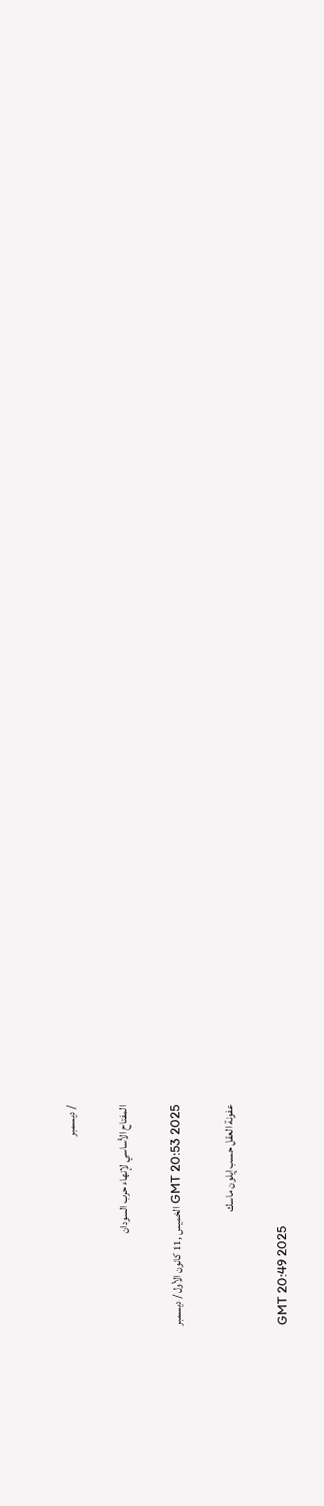/ ديسمبر

المفتاح الأساسي لإنهاء حرب السودان

GMT 20:53 2025 الخميس ,11 كانون الأول / ديسمبر

عفونة العقل حسب إيلون ماسك

GMT 20:49 2025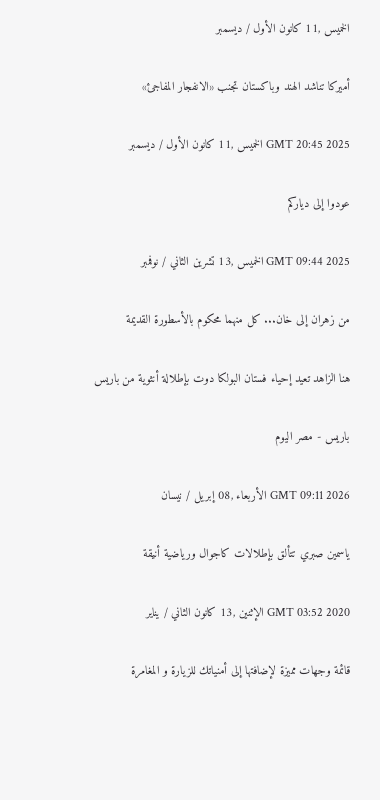الخميس ,11 كانون الأول / ديسمبر

أميركا تناشد الهند وباكستان تجنب «الانفجار المفاجئ»

GMT 20:45 2025 الخميس ,11 كانون الأول / ديسمبر

عودوا إلى دياركم

GMT 09:44 2025 الخميس ,13 تشرين الثاني / نوفمبر

من زهران إلى خان... كل منهما محكوم بالأسطورة القديمة

هنا الزاهد تعيد إحياء فستان البولكا دوت بإطلالة أنثوية من باريس

باريس - مصر اليوم

GMT 09:11 2026 الأربعاء ,08 إبريل / نيسان

ياسمين صبري تتألق بإطلالات كاجوال ورياضية أنيقة

GMT 03:52 2020 الإثنين ,13 كانون الثاني / يناير

قائمة وجهات مميزة لإضافتها إلى أمنياتك للزيارة و المغامرة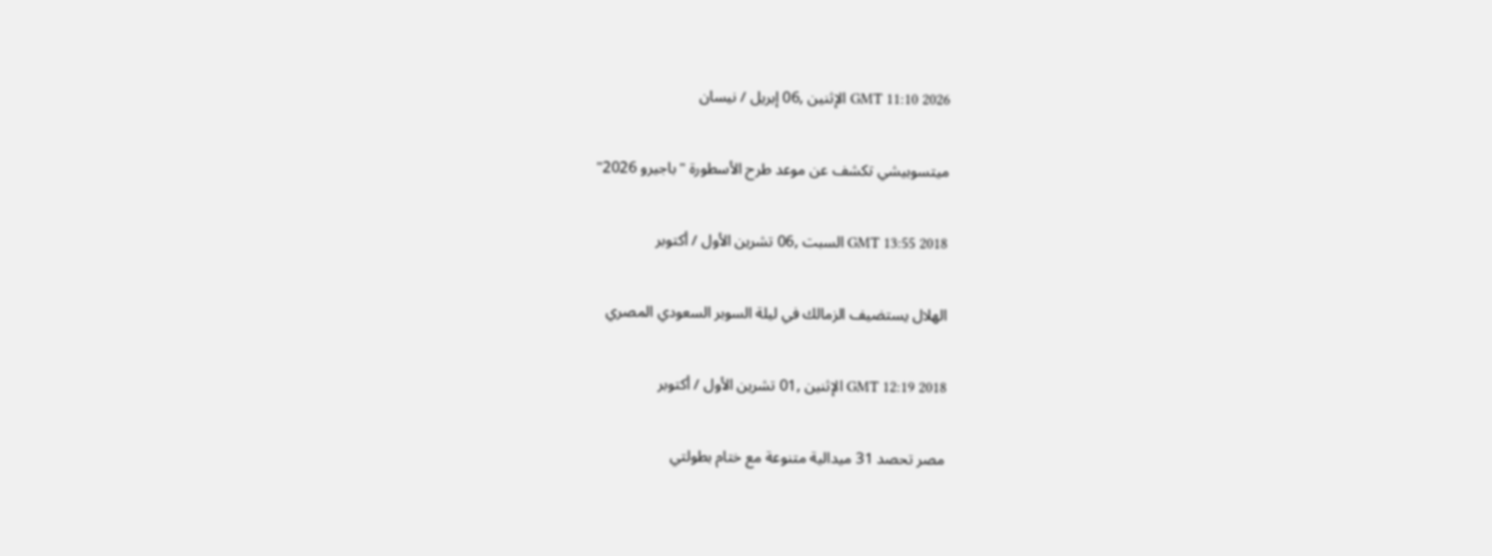GMT 11:10 2026 الإثنين ,06 إبريل / نيسان

ميتسوبيشي تكشف عن موعد طرح الأسطورة "باجيرو 2026"

GMT 13:55 2018 السبت ,06 تشرين الأول / أكتوبر

الهلال يستضيف الزمالك في ليلة السوبر السعودي المصري

GMT 12:19 2018 الإثنين ,01 تشرين الأول / أكتوبر

مصر تحصد 31 ميدالية متنوعة مع ختام بطولتي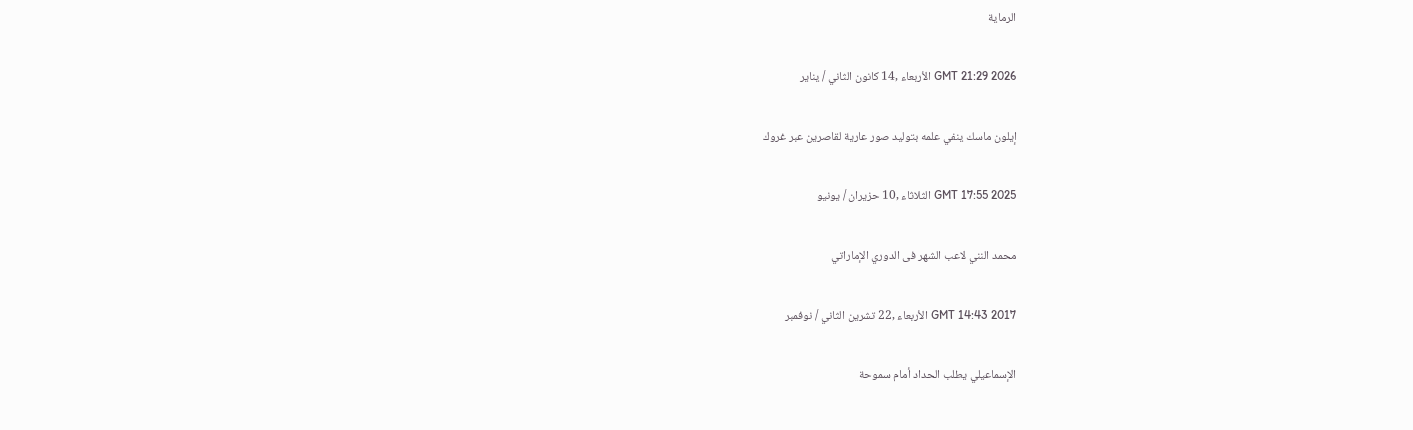الرماية

GMT 21:29 2026 الأربعاء ,14 كانون الثاني / يناير

إيلون ماسك ينفي علمه بتوليد صور عارية لقاصرين عبر غروك

GMT 17:55 2025 الثلاثاء ,10 حزيران / يونيو

محمد النني لاعب الشهر فى الدوري الإماراتي

GMT 14:43 2017 الأربعاء ,22 تشرين الثاني / نوفمبر

الإسماعيلي يطلب الحداد أمام سموحة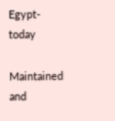Egypt-today

Maintained and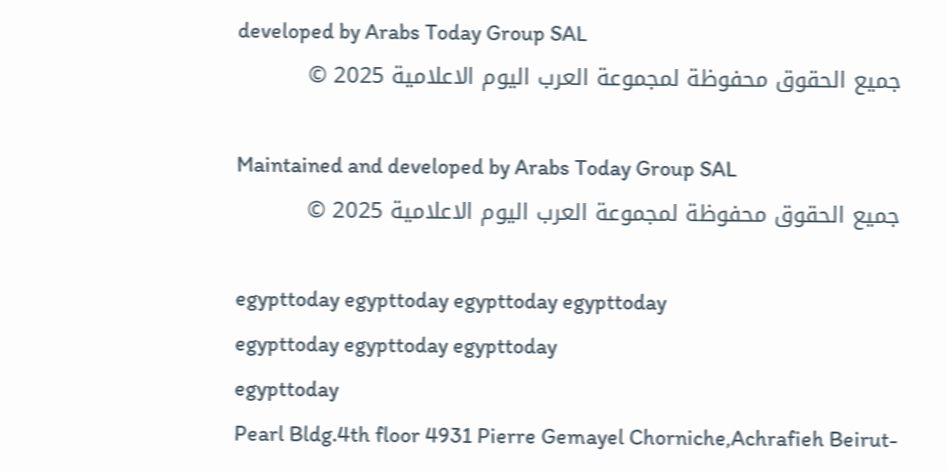developed by Arabs Today Group SAL
جميع الحقوق محفوظة لمجموعة العرب اليوم الاعلامية 2025 ©

Maintained and developed by Arabs Today Group SAL
جميع الحقوق محفوظة لمجموعة العرب اليوم الاعلامية 2025 ©

egypttoday egypttoday egypttoday egypttoday
egypttoday egypttoday egypttoday
egypttoday
Pearl Bldg.4th floor 4931 Pierre Gemayel Chorniche,Achrafieh Beirut-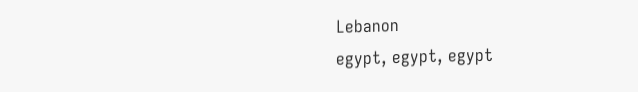Lebanon
egypt, egypt, egypt